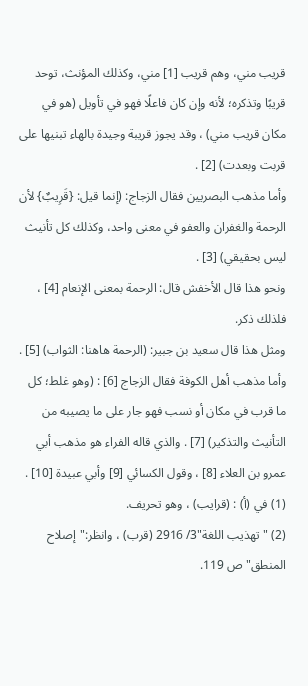قريب مني، وهم قريب [1] مني، وكذلك المؤنث، توحد قريبًا وتذكره؛ لأنه وإن كان فاعلًا فهو في تأويل (هو في مكان قريب مني) ، وقد يجوز قريبة وجيدة بالهاء تبنيها على قربت وبعدت) [2] .
وأما مذهب البصريين فقال الزجاج: (إنما قيل: {قَرِيبٌ} لأن الرحمة والغفران والعفو في معنى واحد، وكذلك كل تأنيث ليس بحقيقي) [3] .
ونحو هذا قال الأخفش قال: الرحمة بمعنى الإنعام [4] ، فلذلك ذكر.
ومثل هذا قال سعيد بن جبير: (الرحمة هاهنا: الثواب) [5] .
وأما مذهب أهل الكوفة فقال الزجاج [6] : (وهو غلط؛ كل ما قرب في مكان أو نسب فهو جار على ما يصيبه من التأنيث والتذكير) [7] . والذي قاله الفراء هو مذهب أبي عمرو بن العلاء [8] ، وقول الكسائي [9] وأبي عبيدة [10] .
(1) في (أ) : (قرايب) ، وهو تحريف.
(2) "تهذيب اللغة"3/ 2916 (قرب) ، وانظر:"إصلاح المنطق"ص 119.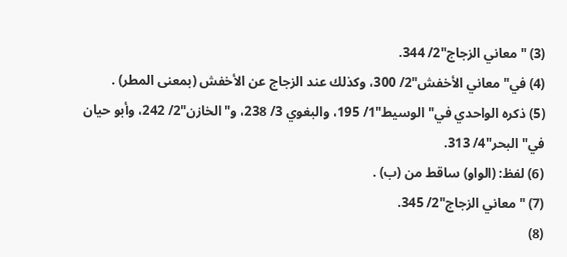(3) "معاني الزجاج"2/ 344.
(4) في"معاني الأخفش"2/ 300، وكذلك عند الزجاج عن الأخفش (بمعنى المطر) .
(5) ذكره الواحدي في"الوسيط"1/ 195، والبغوي 3/ 238، و"الخازن"2/ 242، وأبو حيان في"البحر"4/ 313.
(6) لفظ: (الواو) ساقط من (ب) .
(7) "معاني الزجاج"2/ 345.
(8)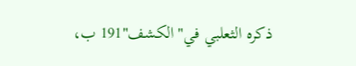ذكره الثعلبي في"الكشف"191 ب،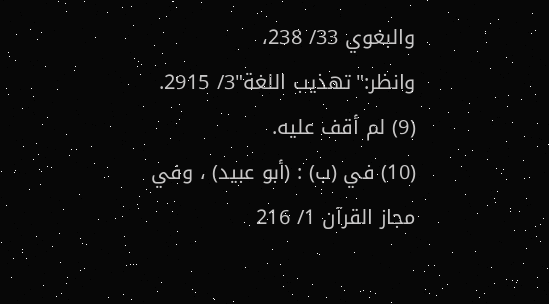والبغوي 33/ 238، وانظر:"تهذيب اللغة"3/ 2915.
(9) لم أقف عليه.
(10) في (ب) : (أبو عبيد) ، وفي مجاز القرآن 1/ 216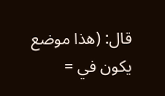قال: (هذا موضع يكون في =